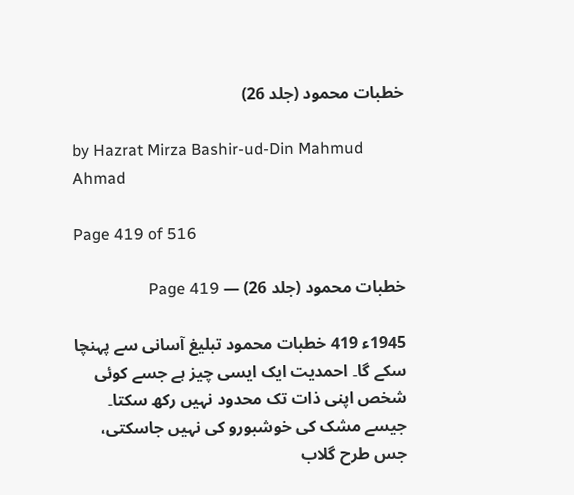خطبات محمود (جلد 26)

by Hazrat Mirza Bashir-ud-Din Mahmud Ahmad

Page 419 of 516

خطبات محمود (جلد 26) — Page 419

1945ء 419 خطبات محمود تبلیغ آسانی سے پہنچا سکے گا۔ احمدیت ایک ایسی چیز ہے جسے کوئی شخص اپنی ذات تک محدود نہیں رکھ سکتا۔ جیسے مشک کی خوشبورو کی نہیں جاسکتی، جس طرح گلاب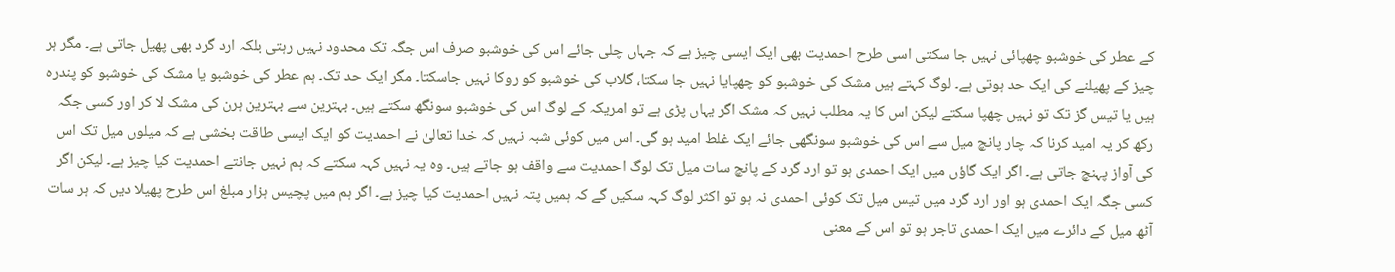کے عطر کی خوشبو چھپائی نہیں جا سکتی اسی طرح احمدیت بھی ایک ایسی چیز ہے کہ جہاں چلی جائے اس کی خوشبو صرف اس جگہ تک محدود نہیں رہتی بلکہ ارد گرد بھی پھیل جاتی ہے۔ مگر ہر چیز کے پھیلنے کی ایک حد ہوتی ہے۔ لوگ کہتے ہیں مشک کی خوشبو کو چھپایا نہیں جا سکتا، گلاب کی خوشبو کو روکا نہیں جاسکتا۔ مگر ایک حد تک۔ ہم عطر کی خوشبو یا مشک کی خوشبو کو پندرہ ہیں یا تیس گز تک تو نہیں چھپا سکتے لیکن اس کا یہ مطلب نہیں کہ مشک اگر یہاں پڑی ہے تو امریکہ کے لوگ اس کی خوشبو سونگھ سکتے ہیں۔ بہترین سے بہترین ہرن کی مشک لا کر اور کسی جگہ رکھ کر یہ امید کرنا کہ چار پانچ میل سے اس کی خوشبو سونگھی جائے ایک غلط امید ہو گی۔ اس میں کوئی شبہ نہیں کہ خدا تعالیٰ نے احمدیت کو ایک ایسی طاقت بخشی ہے کہ میلوں میل تک اس کی آواز پہنچ جاتی ہے۔ اگر ایک گاؤں میں ایک احمدی ہو تو ارد گرد کے پانچ سات میل تک لوگ احمدیت سے واقف ہو جاتے ہیں۔ وہ یہ نہیں کہہ سکتے کہ ہم نہیں جانتے احمدیت کیا چیز ہے۔ لیکن اگر کسی جگہ ایک احمدی ہو اور ارد گرد میں تیس میل تک کوئی احمدی نہ ہو تو اکثر لوگ کہہ سکیں گے کہ ہمیں پتہ نہیں احمدیت کیا چیز ہے۔ اگر ہم میں پچیس ہزار مبلغ اس طرح پھیلا دیں کہ ہر سات آٹھ میل کے دائرے میں ایک احمدی تاجر ہو تو اس کے معنی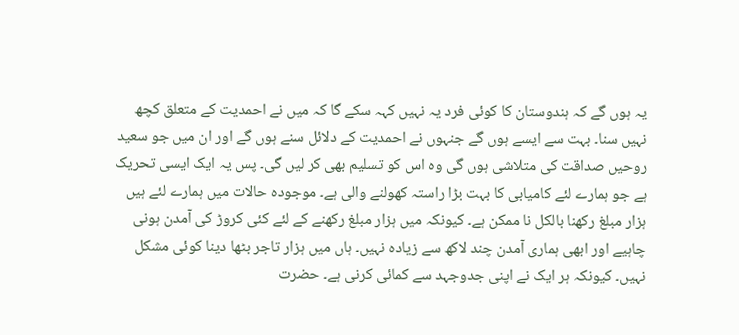یہ ہوں گے کہ ہندوستان کا کوئی فرد یہ نہیں کہہ سکے گا کہ میں نے احمدیت کے متعلق کچھ نہیں سنا۔ بہت سے ایسے ہوں گے جنہوں نے احمدیت کے دلائل سنے ہوں گے اور ان میں جو سعید روحیں صداقت کی متلاشی ہوں گی وہ اس کو تسلیم بھی کر لیں گی۔ پس یہ ایک ایسی تحریک ہے جو ہمارے لئے کامیابی کا بہت بڑا راستہ کھولنے والی ہے۔ موجودہ حالات میں ہمارے لئے ہیں ہزار مبلغ رکھنا بالکل نا ممکن ہے۔ کیونکہ میں ہزار مبلغ رکھنے کے لئے کئی کروڑ کی آمدن ہونی چاہیے اور ابھی ہماری آمدن چند لاکھ سے زیادہ نہیں۔ ہاں میں ہزار تاجر بٹھا دینا کوئی مشکل نہیں۔ کیونکہ ہر ایک نے اپنی جدوجہد سے کمائی کرنی ہے۔ حضرت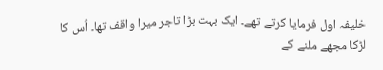خلیفہ اول فرمایا کرتے تھے۔ ایک بہت بڑا تاجر میرا واقف تھا۔ اُس کا لڑکا مجھے ملنے کے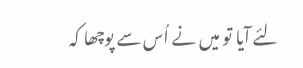لئے آیا تو میں نے اُس سے پوچھا کہ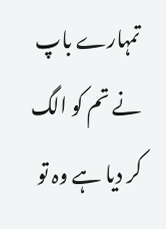تمہارے باپ نے تم کو الگ کر دیا ہے وہ تو